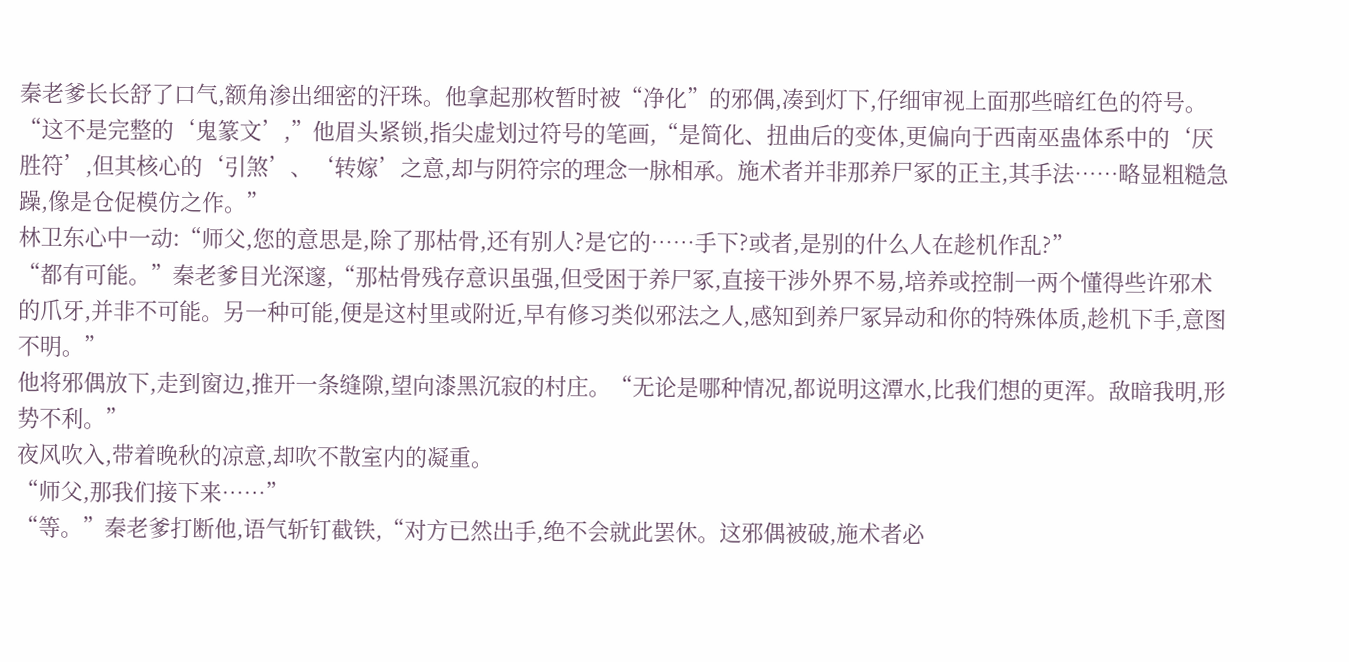秦老爹长长舒了口气,额角渗出细密的汗珠。他拿起那枚暂时被“净化”的邪偶,凑到灯下,仔细审视上面那些暗红色的符号。
“这不是完整的‘鬼篆文’,”他眉头紧锁,指尖虚划过符号的笔画,“是简化、扭曲后的变体,更偏向于西南巫蛊体系中的‘厌胜符’,但其核心的‘引煞’、‘转嫁’之意,却与阴符宗的理念一脉相承。施术者并非那养尸冢的正主,其手法……略显粗糙急躁,像是仓促模仿之作。”
林卫东心中一动:“师父,您的意思是,除了那枯骨,还有别人?是它的……手下?或者,是别的什么人在趁机作乱?”
“都有可能。”秦老爹目光深邃,“那枯骨残存意识虽强,但受困于养尸冢,直接干涉外界不易,培养或控制一两个懂得些许邪术的爪牙,并非不可能。另一种可能,便是这村里或附近,早有修习类似邪法之人,感知到养尸冢异动和你的特殊体质,趁机下手,意图不明。”
他将邪偶放下,走到窗边,推开一条缝隙,望向漆黑沉寂的村庄。“无论是哪种情况,都说明这潭水,比我们想的更浑。敌暗我明,形势不利。”
夜风吹入,带着晚秋的凉意,却吹不散室内的凝重。
“师父,那我们接下来……”
“等。”秦老爹打断他,语气斩钉截铁,“对方已然出手,绝不会就此罢休。这邪偶被破,施术者必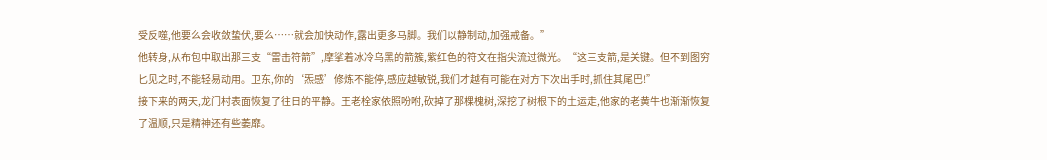受反噬,他要么会收敛蛰伏,要么……就会加快动作,露出更多马脚。我们以静制动,加强戒备。”
他转身,从布包中取出那三支“雷击符箭”,摩挲着冰冷乌黑的箭簇,紫红色的符文在指尖流过微光。“这三支箭,是关键。但不到图穷匕见之时,不能轻易动用。卫东,你的‘炁感’修炼不能停,感应越敏锐,我们才越有可能在对方下次出手时,抓住其尾巴!”
接下来的两天,龙门村表面恢复了往日的平静。王老栓家依照吩咐,砍掉了那棵槐树,深挖了树根下的土运走,他家的老黄牛也渐渐恢复了温顺,只是精神还有些萎靡。